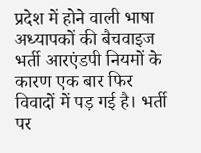प्रदेश में होने वाली भाषा अध्यापकों की बैचवाइज भर्ती आरएंडपी नियमों के कारण एक बार फिर विवादों में पड़ गई है। भर्ती पर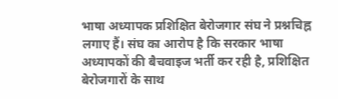भाषा अध्यापक प्रशिक्षित बेरोजगार संघ ने प्रश्नचिह्न लगाए हैं। संघ का आरोप है कि सरकार भाषा अध्यापकों की बैचवाइज भर्ती कर रही है, प्रशिक्षित बेरोजगारों के साथ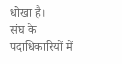धोखा है।
संघ के पदाधिकारियों में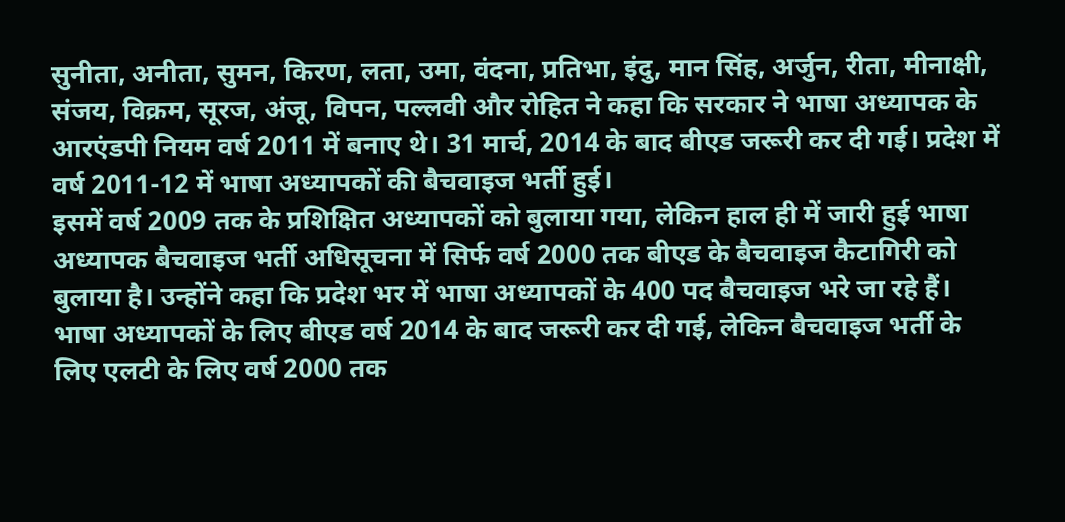सुनीता, अनीता, सुमन, किरण, लता, उमा, वंदना, प्रतिभा, इंदु, मान सिंह, अर्जुन, रीता, मीनाक्षी, संजय, विक्रम, सूरज, अंजू, विपन, पल्लवी और रोहित ने कहा कि सरकार ने भाषा अध्यापक के आरएंडपी नियम वर्ष 2011 में बनाए थे। 31 मार्च, 2014 के बाद बीएड जरूरी कर दी गई। प्रदेश में वर्ष 2011-12 में भाषा अध्यापकों की बैचवाइज भर्ती हुई।
इसमें वर्ष 2009 तक के प्रशिक्षित अध्यापकों को बुलाया गया, लेकिन हाल ही में जारी हुई भाषा अध्यापक बैचवाइज भर्ती अधिसूचना में सिर्फ वर्ष 2000 तक बीएड के बैचवाइज कैटागिरी को बुलाया है। उन्होंने कहा कि प्रदेश भर में भाषा अध्यापकों के 400 पद बैचवाइज भरे जा रहे हैं। भाषा अध्यापकों के लिए बीएड वर्ष 2014 के बाद जरूरी कर दी गई, लेकिन बैचवाइज भर्ती के लिए एलटी के लिए वर्ष 2000 तक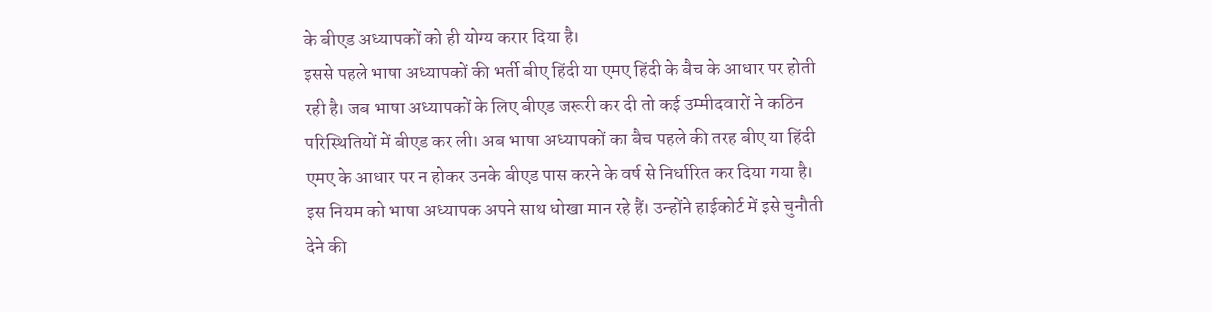के बीएड अध्यापकों को ही योग्य करार दिया है।
इससे पहले भाषा अध्यापकों की भर्ती बीए हिंदी या एमए हिंदी के बैच के आधार पर होती रही है। जब भाषा अध्यापकों के लिए बीएड जरूरी कर दी तो कई उम्मीदवारों ने कठिन परिस्थितियों में बीएड कर ली। अब भाषा अध्यापकों का बैच पहले की तरह बीए या हिंदी एमए के आधार पर न होकर उनके बीएड पास करने के वर्ष से निर्धारित कर दिया गया है।
इस नियम को भाषा अध्यापक अपने साथ धोखा मान रहे हैं। उन्होंने हाईकोर्ट में इसे चुनौती देने की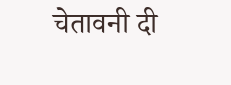चेतावनी दी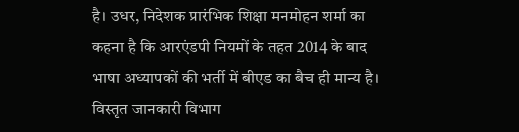है। उधर, निदेशक प्रारंभिक शिक्षा मनमोहन शर्मा का कहना है कि आरएंडपी नियमों के तहत 2014 के बाद भाषा अध्यापकों की भर्ती में बीएड का बैच ही मान्य है। विस्तृत जानकारी विभाग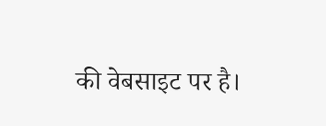की वेबसाइट पर है।